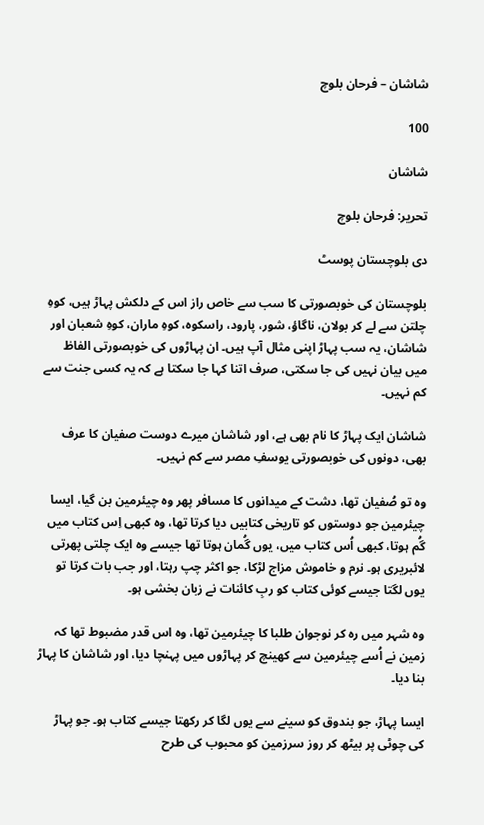شاشان – فرحان بلوچ

100

شاشان

تحریر: فرحان بلوچ

دی بلوچستان پوسٹ

بلوچستان کی خوبصورتی کا سب سے خاص راز اس کے دلکش پہاڑ ہیں، کوہِ چلتن سے لے کر بولان، ناگاؤ، شور، پارود، راسکوہ، کوہِ ماران، کوہِ شعبان اور شاشان، یہ سب پہاڑ اپنی مثال آپ ہیں۔ ان پہاڑوں کی خوبصورتی الفاظ میں بیان نہیں کی جا سکتی، صرف اتنا کہا جا سکتا ہے کہ یہ کسی جنت سے کم نہیں۔

شاشان ایک پہاڑ کا نام بھی ہے، اور شاشان میرے دوست صفیان کا عرف بھی، دونوں کی خوبصورتی یوسفِ مصر سے کم نہیں۔

وہ تو صُفیان تھا، دشت کے میدانوں کا مسافر پھر وہ چیئرمین بن گیا، ایسا چیئرمین جو دوستوں کو تاریخی کتابیں دیا کرتا تھا، وہ کبھی اِس کتاب میں گُم ہوتا، کبھی اُس کتاب میں، یوں گُمان ہوتا تھا جیسے وہ ایک چلتی پھرتی لائبریری ہو۔ نرم و خاموش مزاج لڑکا، جو اکثر چپ رہتا، اور جب بات کرتا تو یوں لگتا جیسے کوئی کتاب کو ربِ کائنات نے زبان بخشی ہو۔

وہ شہر میں رہ کر نوجوان طلبا کا چیئرمین تھا، وہ اس قدر مضبوط تھا کہ زمین نے اُسے چیئرمین سے کھینچ کر پہاڑوں میں پہنچا دیا، اور شاشان کا پہاڑ بنا دیا۔

ایسا پہاڑ، جو بندوق کو سینے سے یوں لگا کر رکھتا جیسے کتاب ہو۔ جو پہاڑ کی چوٹی پر بیٹھ کر روز سرزمین کو محبوب کی طرح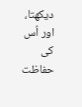دیکھتا، اور اُس کی حفاظت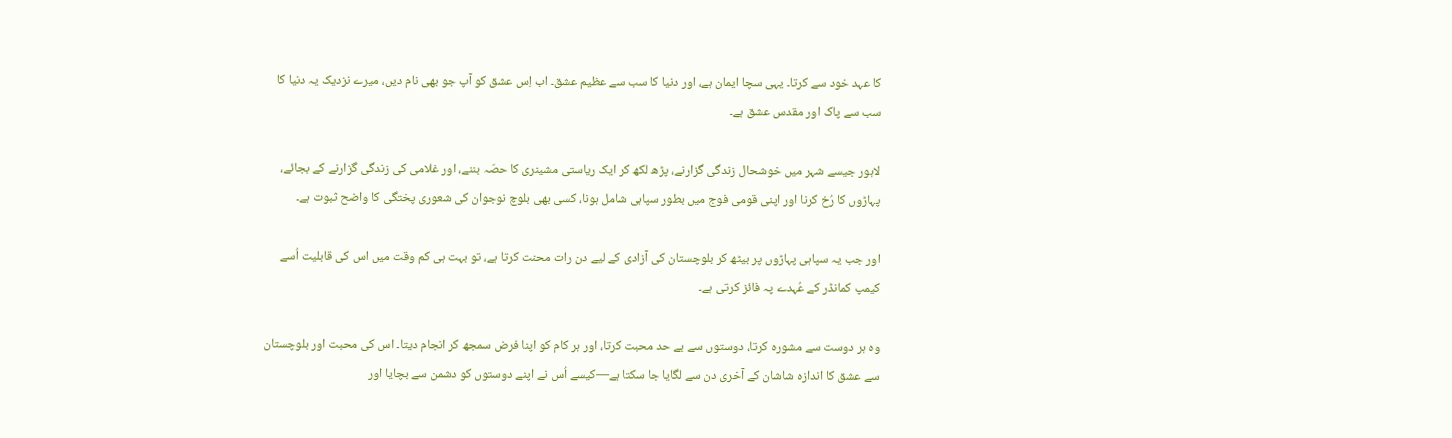کا عہد خود سے کرتا۔ یہی سچا ایمان ہے، اور دنیا کا سب سے عظیم عشق۔ اب اِس عشق کو آپ جو بھی نام دیں، میرے نزدیک یہ دنیا کا سب سے پاک اور مقدس عشق ہے۔

لاہور جیسے شہر میں خوشحال زندگی گزارنے، پڑھ لکھ کر ایک ریاستی مشینری کا حصّہ بننے، اور غلامی کی زندگی گزارنے کے بجائے، پہاڑوں کا رُخ کرنا اور اپنی قومی فوج میں بطور سپاہی شامل ہونا، کسی بھی بلوچ نوجوان کی شعوری پختگی کا واضح ثبوت ہے۔

اور جب یہ سپاہی پہاڑوں پر بیٹھ کر بلوچستان کی آزادی کے لیے دن رات محنت کرتا ہے، تو بہت ہی کم وقت میں اس کی قابلیت اُسے کیمپ کمانڈر کے عُہدے پہ فائز کرتی ہے۔

وہ ہر دوست سے مشورہ کرتا، دوستوں سے بے حد محبت کرتا، اور ہر کام کو اپنا فرض سمجھ کر انجام دیتا۔ اس کی محبت اور بلوچستان سے عشق کا اندازہ شاشان کے آخری دن سے لگایا جا سکتا ہے—کیسے اُس نے اپنے دوستوں کو دشمن سے بچایا اور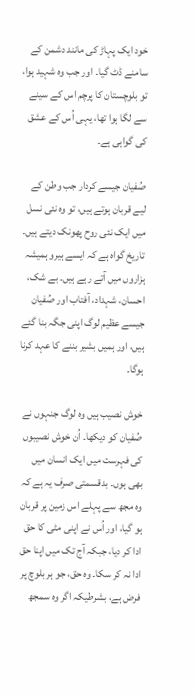خود ایک پہاڑ کی مانند دشمن کے سامنے ڈٹ گیا۔ اور جب وہ شہید ہوا، تو بلوچستان کا پرچم اس کے سینے سے لگا ہوا تھا، یہی اُس کے عشق کی گواہی ہے۔

صُفیان جیسے کردار جب وطن کے لیے قربان ہوتے ہیں، تو وہ نئی نسل میں ایک نئی روح پھونک دیتے ہیں۔ تاریخ گواہ ہے کہ ایسے ہیرو ہمیشہ ہزاروں میں آتے رہے ہیں۔ بے شک، احسان، شہداد، آفتاب اور صُفیان جیسے عظیم لوگ اپنی جگہ بنا گئے ہیں، اور ہمیں بشیر بننے کا عہد کرنا ہوگا۔

خوش نصیب ہیں وہ لوگ جنہوں نے صُفیان کو دیکھا۔ اُن خوش نصیبوں کی فہرست میں ایک انسان میں بھی ہوں۔ بدقسمتی صرف یہ ہے کہ وہ مجھ سے پہلے اس زمین پر قربان ہو گیا، اور اُس نے اپنی مٹی کا حق ادا کر دیا، جبکہ آج تک میں اپنا حق ادا نہ کر سکا۔ وہ حق، جو ہر بلوچ پر فرض ہے، بشرطیکہ اگر وہ سمجھ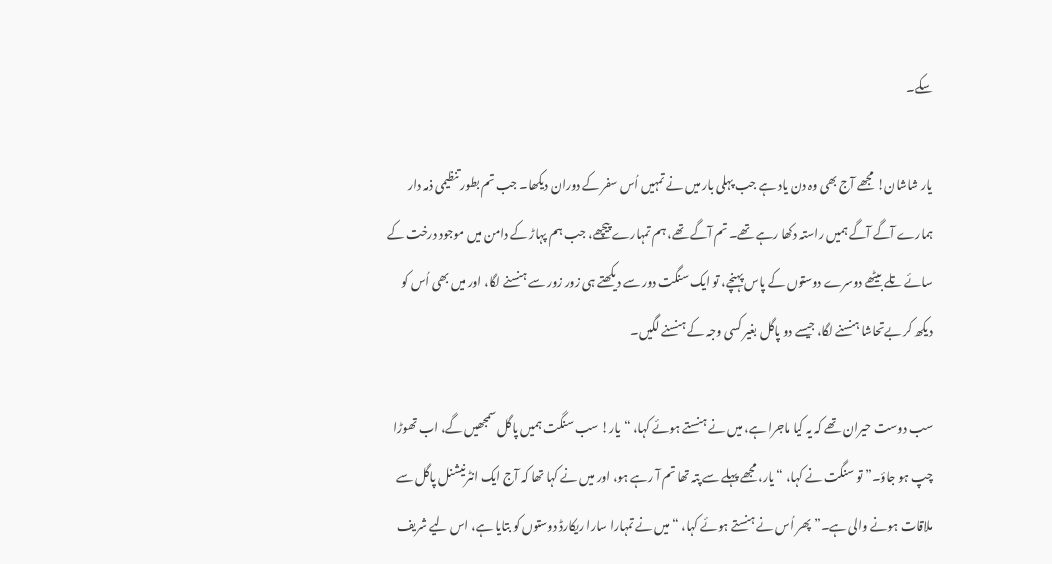سکے۔

یار شاشان! مجھے آج بھی وہ دن یاد ہے جب پہلی بار میں نے تمہیں اُس سفر کے دوران دیکھا۔ جب تم بطور تنظیمی ذمہ دار ہمارے آگے آگے ہمیں راستہ دکھا رہے تھے۔ تم آگے تھے، ہم تمہارے پیچھے، جب ہم پہاڑ کے دامن میں موجود درخت کے سائے تلے بیٹھے دوسرے دوستوں کے پاس پہنچے، تو ایک سنگت دور سے دیکھتے ہی زور زور سے ہنسنے لگا، اور میں بھی اُس کو دیکھ کر بےتحاشا ہنسنے لگا، جیسے دو پاگل بغیر کسی وجہ کے ہنسنے لگیں۔

سب دوست حیران تھے کہ یہ کیا ماجرا ہے، میں نے ہنستے ہوئے کہا، “یار! سب سنگت ہمیں پاگل سمجھیں گے، اب تھوڑا چپ ہو جاؤ۔” تو سنگت نے کہا، “یار، مجھے پہلے سے پتہ تھا تم آ رہے ہو، اور میں نے کہا تھا کہ آج ایک انٹرنیشنل پاگل سے ملاقات ہونے والی ہے۔” پھر اُس نے ہنستے ہوئے کہا، “میں نے تمہارا سارا ریکارڈ دوستوں کو بتایا ہے، اس لیے شریف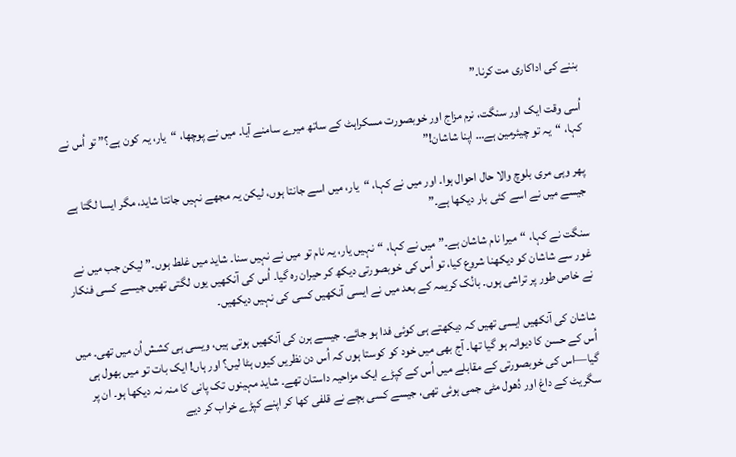بننے کی اداکاری مت کرنا۔”

اُسی وقت ایک اور سنگت، نرم مزاج اور خوبصورت مسکراہٹ کے ساتھ میرے سامنے آیا۔ میں نے پوچھا، “یار، یہ کون ہے؟” تو اُس نے کہا، “یہ تو چیئرمین ہے… اپنا شاشان!”

پھر وہی مری بلوچ والا حال احوال ہوا۔ اور میں نے کہا، “یار، میں اسے جانتا ہوں، لیکن یہ مجھے نہیں جانتا شاید، مگر ایسا لگتا ہے جیسے میں نے اسے کئی بار دیکھا ہے۔”

سنگت نے کہا، “میرا نام شاشان ہے۔” میں نے کہا، “نہیں یار، یہ نام تو میں نے نہیں سنا۔ شاید میں غلط ہوں۔” لیکن جب میں نے غور سے شاشان کو دیکھنا شروع کیا، تو اُس کی خوبصورتی دیکھ کر حیران رہ گیا۔ اُس کی آنکھیں یوں لگتی تھیں جیسے کسی فنکار نے خاص طور پر تراشی ہوں۔ بانُک کریمہ کے بعد میں نے ایسی آنکھیں کسی کی نہیں دیکھیں۔

شاشان کی آنکھیں ایسی تھیں کہ دیکھتے ہی کوئی فدا ہو جائے۔ جیسے ہرن کی آنکھیں ہوتی ہیں، ویسی ہی کشش اُن میں تھی۔ میں اُس کے حسن کا دیوانہ ہو گیا تھا۔ آج بھی میں خود کو کوستا ہوں کہ اُس دن نظریں کیوں ہٹا لیں؟ اور ہاں! ایک بات تو میں بھول ہی گیا—اس کی خوبصورتی کے مقابلے میں اُس کے کپڑے ایک مزاحیہ داستان تھے۔ شاید مہینوں تک پانی کا منہ نہ دیکھا ہو۔ ان پر سگریٹ کے داغ اور دُھول مٹی جمی ہوئی تھی، جیسے کسی بچے نے قلفی کھا کر اپنے کپڑے خراب کر دیے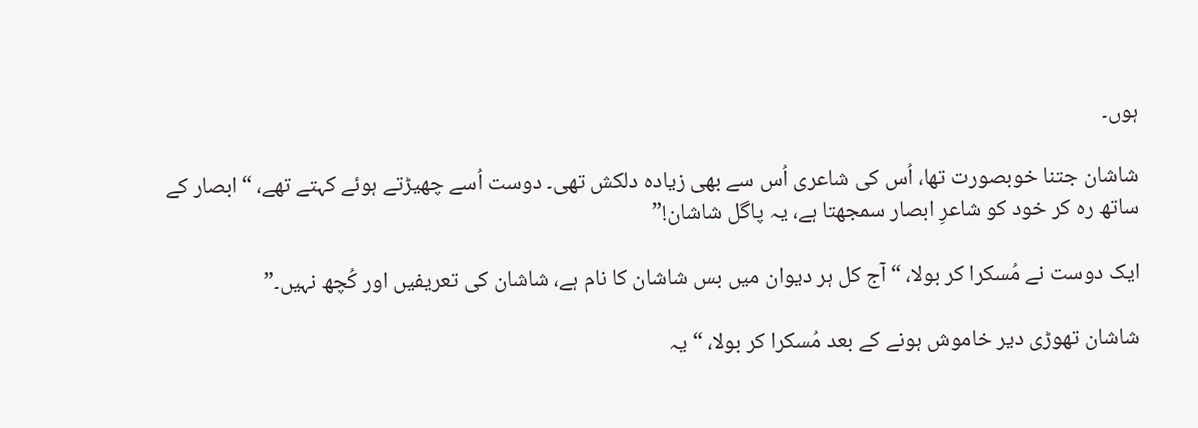ہوں۔

شاشان جتنا خوبصورت تھا، اُس کی شاعری اُس سے بھی زیادہ دلکش تھی۔ دوست اُسے چھیڑتے ہوئے کہتے تھے، “ابصار کے ساتھ رہ کر خود کو شاعرِ ابصار سمجھتا ہے، یہ پاگل شاشان!”

ایک دوست نے مُسکرا کر بولا، “آج کل ہر دیوان میں بس شاشان کا نام ہے، شاشان کی تعریفیں اور کُچھ نہیں۔”

شاشان تھوڑی دیر خاموش ہونے کے بعد مُسکرا کر بولا، “یہ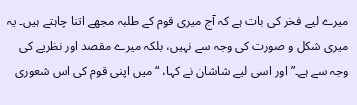میرے لیے فخر کی بات ہے کہ آج میری قوم کے طلبہ مجھے اتنا چاہتے ہیں۔ یہ میری شکل و صورت کی وجہ سے نہیں، بلکہ میرے مقصد اور نظریے کی وجہ سے ہے۔” اور اسی لیے شاشان نے کہا، “میں اپنی قوم کی اس شعوری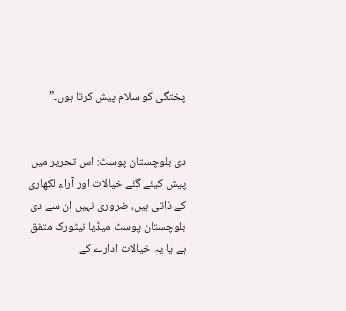پختگی کو سلام پیش کرتا ہوں۔”


دی بلوچستان پوسٹ: اس تحریر میں پیش کیئے گئے خیالات اور آراء لکھاری کے ذاتی ہیں، ضروری نہیں ان سے دی بلوچستان پوسٹ میڈیا نیٹورک متفق ہے یا یہ خیالات ادارے کے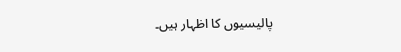پالیسیوں کا اظہار ہیں۔